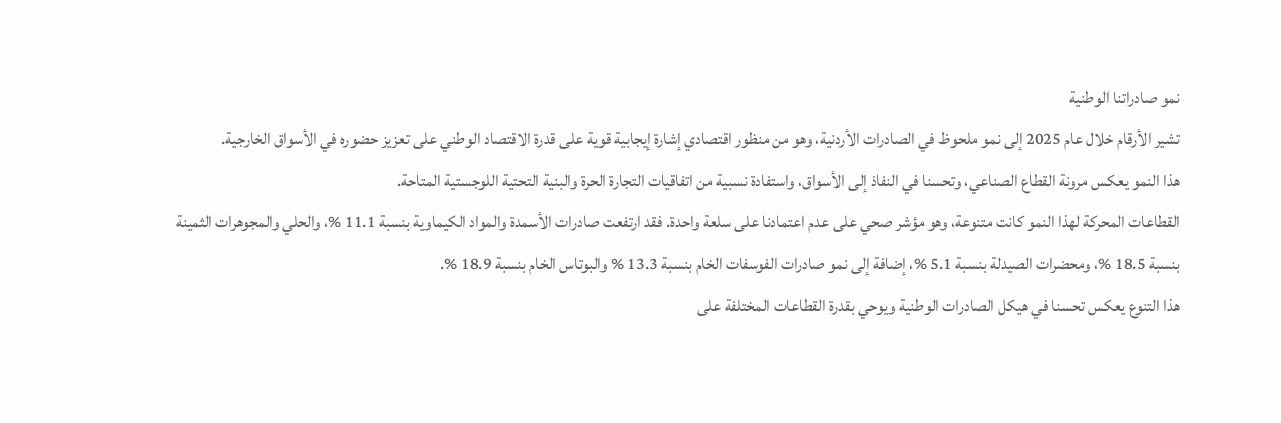نمو صادراتنا الوطنية
تشير الأرقام خلال عام 2025 إلى نمو ملحوظ في الصادرات الأردنية، وهو من منظور اقتصادي إشارة إيجابية قوية على قدرة الاقتصاد الوطني على تعزيز حضوره في الأسواق الخارجية.
هذا النمو يعكس مرونة القطاع الصناعي، وتحسنا في النفاذ إلى الأسواق، واستفادة نسبية من اتفاقيات التجارة الحرة والبنية التحتية اللوجستية المتاحة.
القطاعات المحركة لهذا النمو كانت متنوعة، وهو مؤشر صحي على عدم اعتمادنا على سلعة واحدة. فقد ارتفعت صادرات الأسمدة والمواد الكيماوية بنسبة 11.1 %، والحلي والمجوهرات الثمينة بنسبة 18.5 %، ومحضرات الصيدلة بنسبة 5.1 %، إضافة إلى نمو صادرات الفوسفات الخام بنسبة 13.3 % والبوتاس الخام بنسبة 18.9 %.
هذا التنوع يعكس تحسنا في هيكل الصادرات الوطنية ويوحي بقدرة القطاعات المختلفة على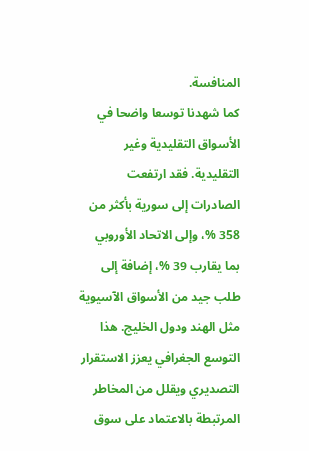المنافسة.
كما شهدنا توسعا واضحا في الأسواق التقليدية وغير التقليدية. فقد ارتفعت الصادرات إلى سورية بأكثر من 358 %، وإلى الاتحاد الأوروبي بما يقارب 39 %، إضافة إلى طلب جيد من الأسواق الآسيوية مثل الهند ودول الخليج. هذا التوسع الجغرافي يعزز الاستقرار التصديري ويقلل من المخاطر المرتبطة بالاعتماد على سوق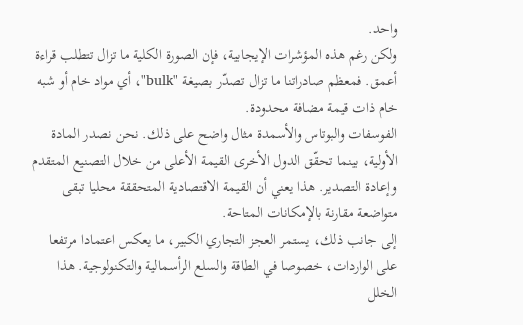واحد.
ولكن رغم هذه المؤشرات الإيجابية، فإن الصورة الكلية ما تزال تتطلب قراءة أعمق. فمعظم صادراتنا ما تزال تصدّر بصيغة "bulk"، أي مواد خام أو شبه خام ذات قيمة مضافة محدودة.
الفوسفات والبوتاس والأسمدة مثال واضح على ذلك. نحن نصدر المادة الأولية، بينما تحقّق الدول الأخرى القيمة الأعلى من خلال التصنيع المتقدم وإعادة التصدير. هذا يعني أن القيمة الاقتصادية المتحققة محليا تبقى متواضعة مقارنة بالإمكانات المتاحة.
إلى جانب ذلك، يستمر العجز التجاري الكبير، ما يعكس اعتمادا مرتفعا على الواردات، خصوصا في الطاقة والسلع الرأسمالية والتكنولوجية. هذا الخلل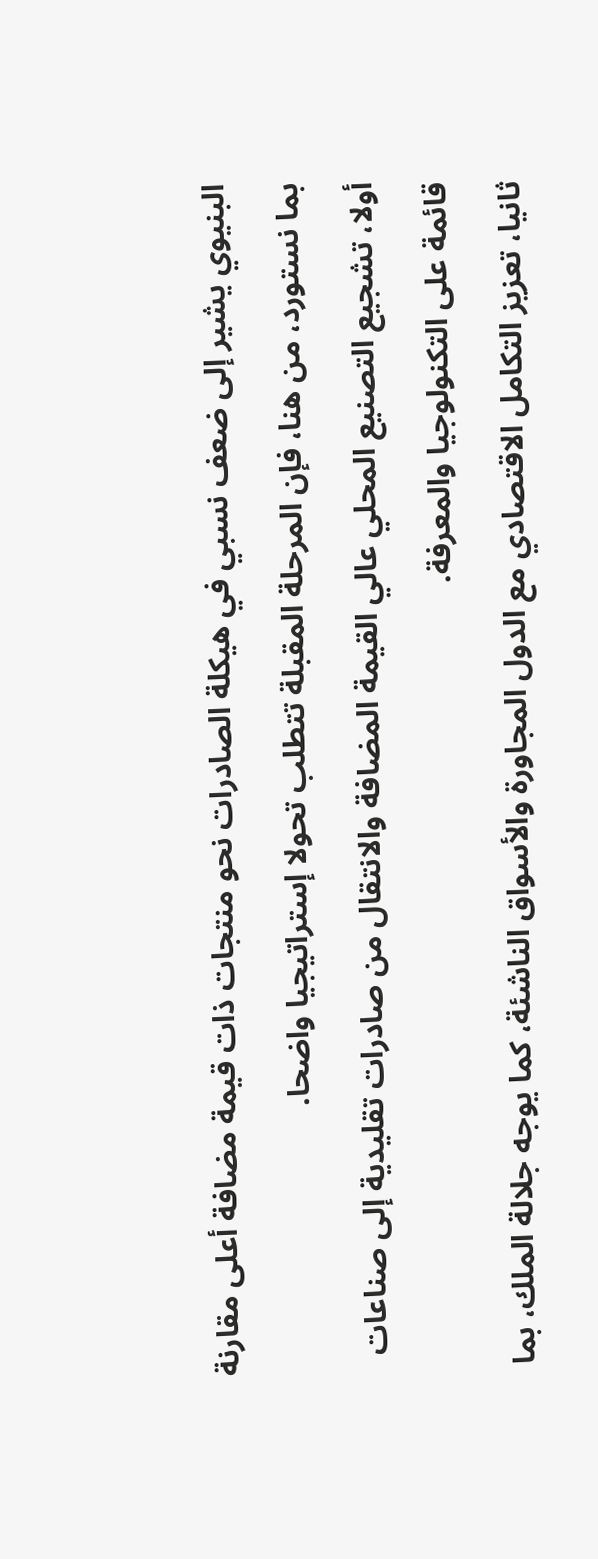البنيوي يشير إلى ضعف نسبي في هيكلة الصادرات نحو منتجات ذات قيمة مضافة أعلى مقارنة بما نستورد، من هنا، فإن المرحلة المقبلة تتطلب تحولا إستراتيجيا واضحا.
أولا، تشجيع التصنيع المحلي عالي القيمة المضافة والانتقال من صادرات تقليدية إلى صناعات قائمة على التكنولوجيا والمعرفة.
ثانيا، تعزيز التكامل الاقتصادي مع الدول المجاورة والأسواق الناشئة، كما يوجه جلالة الملك، بما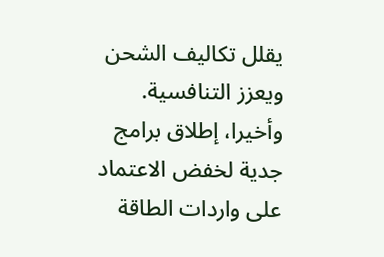يقلل تكاليف الشحن ويعزز التنافسية. وأخيرا، إطلاق برامج جدية لخفض الاعتماد على واردات الطاقة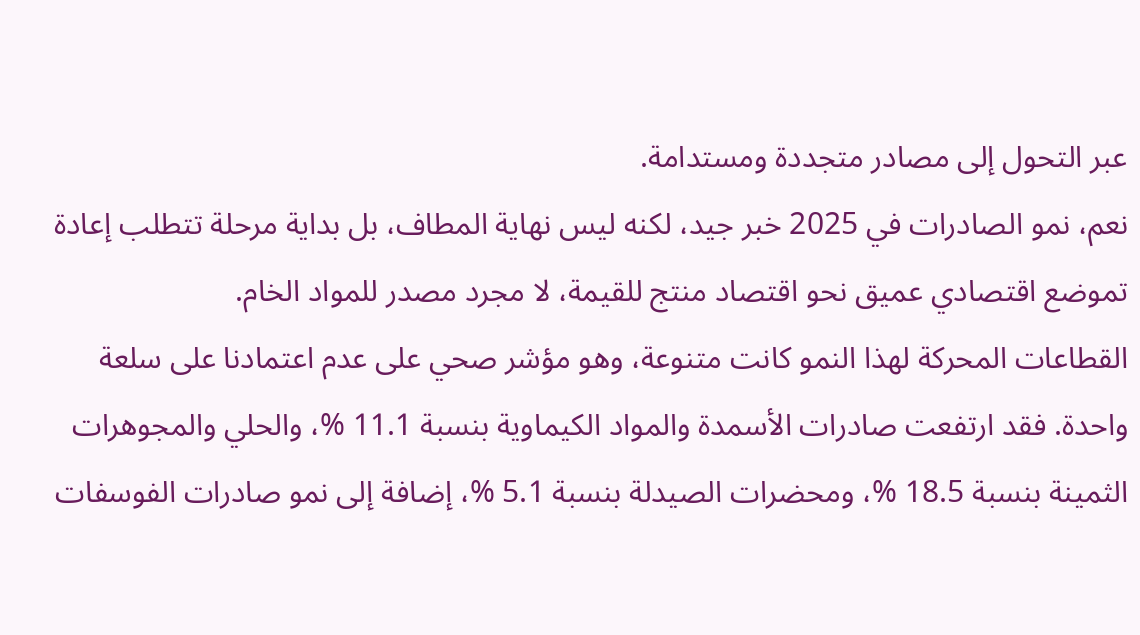عبر التحول إلى مصادر متجددة ومستدامة.
نعم، نمو الصادرات في 2025 خبر جيد، لكنه ليس نهاية المطاف، بل بداية مرحلة تتطلب إعادة تموضع اقتصادي عميق نحو اقتصاد منتج للقيمة، لا مجرد مصدر للمواد الخام.
القطاعات المحركة لهذا النمو كانت متنوعة، وهو مؤشر صحي على عدم اعتمادنا على سلعة واحدة. فقد ارتفعت صادرات الأسمدة والمواد الكيماوية بنسبة 11.1 %، والحلي والمجوهرات الثمينة بنسبة 18.5 %، ومحضرات الصيدلة بنسبة 5.1 %، إضافة إلى نمو صادرات الفوسفات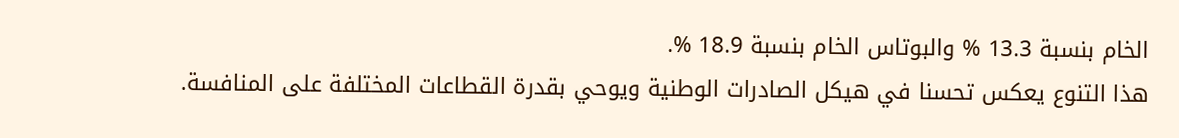الخام بنسبة 13.3 % والبوتاس الخام بنسبة 18.9 %.
هذا التنوع يعكس تحسنا في هيكل الصادرات الوطنية ويوحي بقدرة القطاعات المختلفة على المنافسة.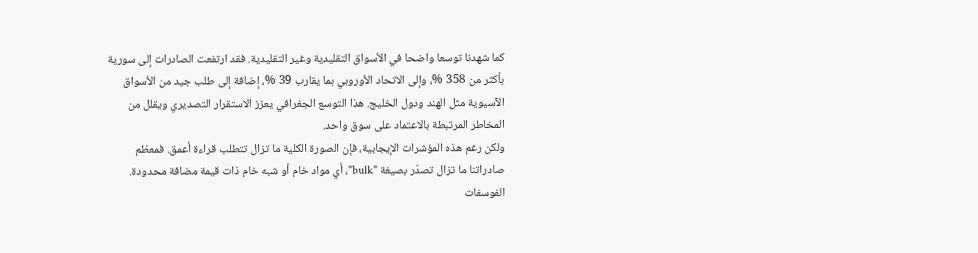كما شهدنا توسعا واضحا في الأسواق التقليدية وغير التقليدية. فقد ارتفعت الصادرات إلى سورية بأكثر من 358 %، وإلى الاتحاد الأوروبي بما يقارب 39 %، إضافة إلى طلب جيد من الأسواق الآسيوية مثل الهند ودول الخليج. هذا التوسع الجغرافي يعزز الاستقرار التصديري ويقلل من المخاطر المرتبطة بالاعتماد على سوق واحد.
ولكن رغم هذه المؤشرات الإيجابية، فإن الصورة الكلية ما تزال تتطلب قراءة أعمق. فمعظم صادراتنا ما تزال تصدّر بصيغة "bulk"، أي مواد خام أو شبه خام ذات قيمة مضافة محدودة.
الفوسفات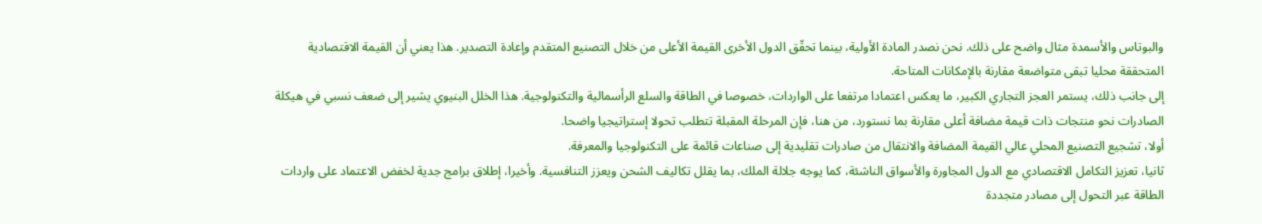والبوتاس والأسمدة مثال واضح على ذلك. نحن نصدر المادة الأولية، بينما تحقّق الدول الأخرى القيمة الأعلى من خلال التصنيع المتقدم وإعادة التصدير. هذا يعني أن القيمة الاقتصادية المتحققة محليا تبقى متواضعة مقارنة بالإمكانات المتاحة.
إلى جانب ذلك، يستمر العجز التجاري الكبير، ما يعكس اعتمادا مرتفعا على الواردات، خصوصا في الطاقة والسلع الرأسمالية والتكنولوجية. هذا الخلل البنيوي يشير إلى ضعف نسبي في هيكلة الصادرات نحو منتجات ذات قيمة مضافة أعلى مقارنة بما نستورد، من هنا، فإن المرحلة المقبلة تتطلب تحولا إستراتيجيا واضحا.
أولا، تشجيع التصنيع المحلي عالي القيمة المضافة والانتقال من صادرات تقليدية إلى صناعات قائمة على التكنولوجيا والمعرفة.
ثانيا، تعزيز التكامل الاقتصادي مع الدول المجاورة والأسواق الناشئة، كما يوجه جلالة الملك، بما يقلل تكاليف الشحن ويعزز التنافسية. وأخيرا، إطلاق برامج جدية لخفض الاعتماد على واردات الطاقة عبر التحول إلى مصادر متجددة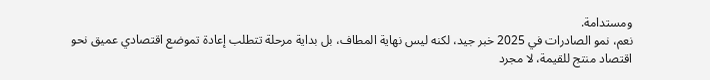ومستدامة.
نعم، نمو الصادرات في 2025 خبر جيد، لكنه ليس نهاية المطاف، بل بداية مرحلة تتطلب إعادة تموضع اقتصادي عميق نحو اقتصاد منتج للقيمة، لا مجرد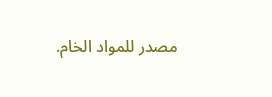مصدر للمواد الخام.